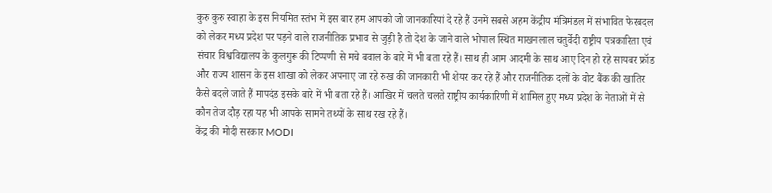कुरु कुरु स्वाहा के इस नियमित स्तंभ में इस बार हम आपको जो जानकारियां दे रहे हैं उनमें सबसे अहम केंद्रीय मंत्रिमंडल में संभावित फेरबदल को लेकर मध्य प्रदेश पर पड़ने वाले राजनीतिक प्रभाव से जुड़ी है तो देश के जाने वाले भोपाल स्थित माखनलाल चतुर्वेदी राष्ट्रीय पत्रकारिता एवं संचार विश्वविद्यालय के कुलगुरू की टिप्पणी से मचे बवाल के बारे में भी बता रहे हैं। साथ ही आम आदमी के साथ आए दिन हो रहे सायबर फ्रॉड और राज्य शासन के इस शाखा को लेकर अपनाए जा रहे रुख की जानकारी भी शेयर कर रहे हैं और राजनीतिक दलों के वोट बैंक की खातिर कैसे बदले जाते हैं मापदंड इसके बारे में भी बता रहे हैं। आखिर में चलते चलते राष्ट्रीय कार्यकारिणी में शामिल हुए मध्य प्रदेश के नेताओं में से कौन तेज दौड़ रहा यह भी आपके सामने तथ्यों के साथ रख रहे हैं।
केंद्र की मोदी सरकार MODI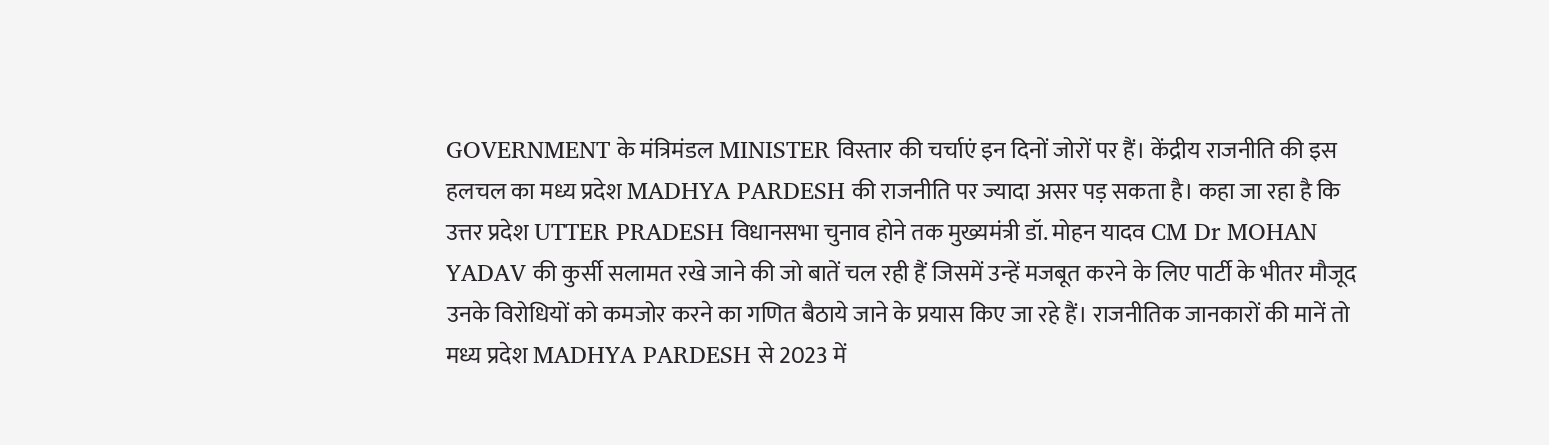GOVERNMENT के मंत्रिमंडल MINISTER विस्तार की चर्चाएं इन दिनों जोरों पर हैं। केंद्रीय राजनीति की इस हलचल का मध्य प्रदेश MADHYA PARDESH की राजनीति पर ज्यादा असर पड़ सकता है। कहा जा रहा है कि उत्तर प्रदेश UTTER PRADESH विधानसभा चुनाव होने तक मुख्यमंत्री डॉ. मोहन यादव CM Dr MOHAN YADAV की कुर्सी सलामत रखे जाने की जो बातें चल रही हैं जिसमें उन्हें मजबूत करने के लिए पार्टी के भीतर मौजूद उनके विरोधियों को कमजोर करने का गणित बैठाये जाने के प्रयास किए जा रहे हैं। राजनीतिक जानकारों की मानें तो मध्य प्रदेश MADHYA PARDESH से 2023 में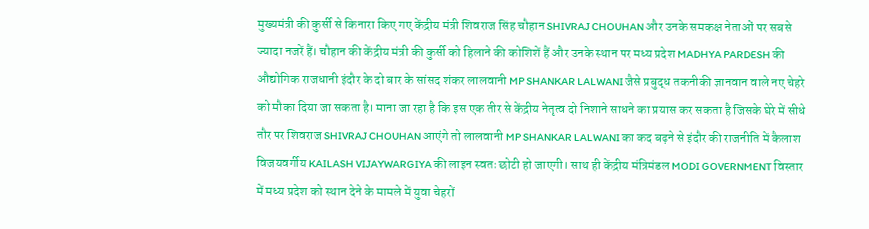मुख्यमंत्री की कुर्सी से किनारा किए गए केंद्रीय मंत्री शिवराज सिंह चौहान SHIVRAJ CHOUHAN और उनके समकक्ष नेताओं पर सबसे ज्यादा नजरें हैं। चौहान की केंद्रीय मंत्री की कुर्सी को हिलाने की कोशिशें हैं और उनके स्थान पर मध्य प्रदेश MADHYA PARDESH की औद्योगिक राजधानी इंदौर के दो बार के सांसद शंकर लालवानी MP SHANKAR LALWANI जैसे प्रबुद्ध तकनीकी ज्ञानवान वाले नए चेहरे को मौका दिया जा सकता है। माना जा रहा है कि इस एक तीर से केंद्रीय नेतृत्व दो निशाने साधने का प्रयास कर सकता है जिसके घेरे में सीधे तौर पर शिवराज SHIVRAJ CHOUHAN आएंगे तो लालवानी MP SHANKAR LALWANI का कद बढ़ने से इंदौर की राजनीति में कैलाश विजयवर्गीय KAILASH VIJAYWARGIYA की लाइन स्वतः छोटी हो जाएगी। साथ ही केंद्रीय मंत्रिमंडल MODI GOVERNMENT विस्तार में मध्य प्रदेश को स्थान देने के मामले में युवा चेहरों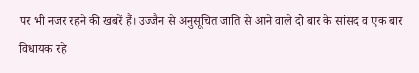पर भी नजर रहने की खबरें हैं। उज्जैन से अनुसूचित जाति से आने वाले दो बार के सांसद व एक बार विधायक रहे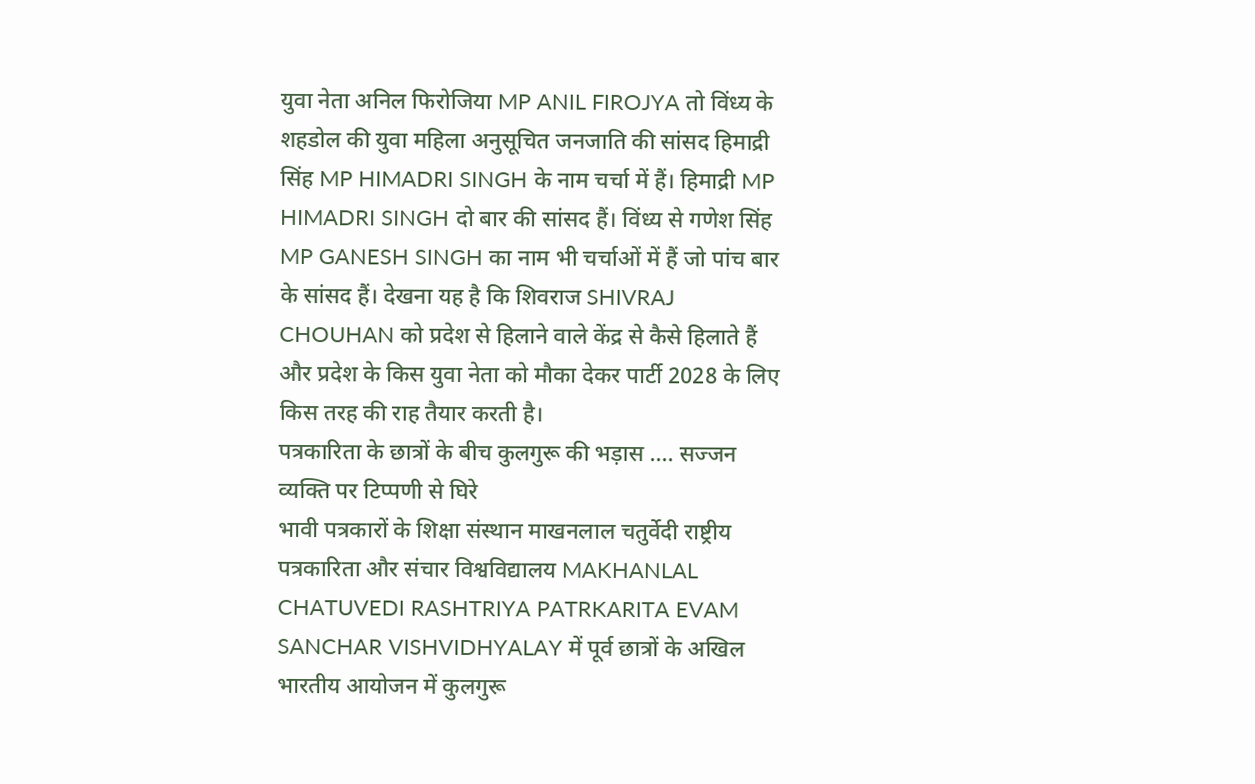युवा नेता अनिल फिरोजिया MP ANIL FIROJYA तो विंध्य के शहडोल की युवा महिला अनुसूचित जनजाति की सांसद हिमाद्री सिंह MP HIMADRI SINGH के नाम चर्चा में हैं। हिमाद्री MP HIMADRI SINGH दो बार की सांसद हैं। विंध्य से गणेश सिंह MP GANESH SINGH का नाम भी चर्चाओं में हैं जो पांच बार के सांसद हैं। देखना यह है कि शिवराज SHIVRAJ CHOUHAN को प्रदेश से हिलाने वाले केंद्र से कैसे हिलाते हैं और प्रदेश के किस युवा नेता को मौका देकर पार्टी 2028 के लिए किस तरह की राह तैयार करती है।
पत्रकारिता के छात्रों के बीच कुलगुरू की भड़ास …. सज्जन व्यक्ति पर टिप्पणी से घिरे
भावी पत्रकारों के शिक्षा संस्थान माखनलाल चतुर्वेदी राष्ट्रीय पत्रकारिता और संचार विश्वविद्यालय MAKHANLAL CHATUVEDI RASHTRIYA PATRKARITA EVAM SANCHAR VISHVIDHYALAY में पूर्व छात्रों के अखिल भारतीय आयोजन में कुलगुरू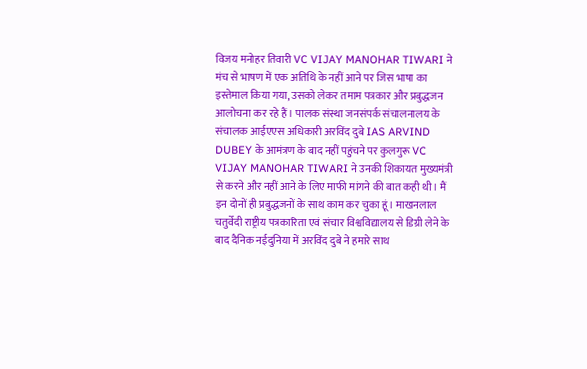विजय मनोहर तिवारी VC VIJAY MANOHAR TIWARI ने मंच से भाषण में एक अतिथि के नहीं आने पर जिस भाषा का इस्तेमाल किया गया, उसको लेकर तमाम पत्रकार और प्रबुद्धजन आलोचना कर रहे हैं। पालक संस्था जनसंपर्क संचालनालय के संचालक आईएएस अधिकारी अरविंद दुबे IAS ARVIND DUBEY के आमंत्रण के बाद नहीं पहुंचने पर कुलगुरू VC VIJAY MANOHAR TIWARI ने उनकी शिकायत मुख्यमंत्री से करने और नहीं आने के लिए माफी मांगने की बात कही थी। मैं इन दोनों ही प्रबुद्धजनों के साथ काम कर चुका हूं। माखनलाल चतुर्वेदी राष्ट्रीय पत्रकारिता एवं संचार विश्वविद्यालय से डिग्री लेने के बाद दैनिक नईदुनिया में अरविंद दुबे ने हमारे साथ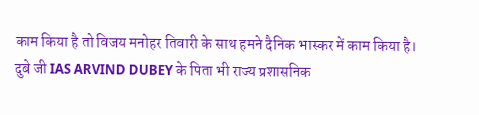काम किया है तो विजय मनोहर तिवारी के साथ हमने दैनिक भास्कर में काम किया है। दुबे जी IAS ARVIND DUBEY के पिता भी राज्य प्रशासनिक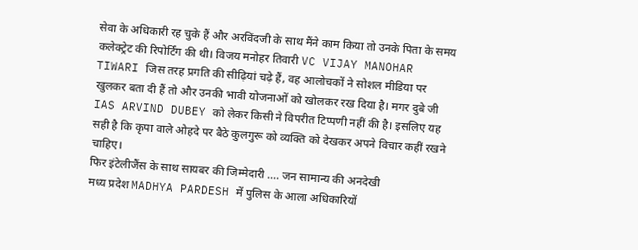सेवा के अधिकारी रह चुके हैं और अरविंदजी के साथ मैंने काम किया तो उनके पिता के समय कलेक्ट्रेट की रिपोर्टिंग की थी। विजय मनोहर तिवारी VC VIJAY MANOHAR TIWARI जिस तरह प्रगति की सीढ़ियां चढ़े हैं, वह आलोचकों ने सोशल मीडिया पर खुलकर बता दी हैं तो और उनकी भावी योजनाओं को खोलकर रख दिया है। मगर दुबे जी IAS ARVIND DUBEY को लेकर किसी ने विपरीत टिप्पणी नहीं की है। इसलिए यह सही है कि कृपा वाले ओहदे पर बैठे कुलगुरू को व्यक्ति को देखकर अपने विचार कहीं रखने चाहिए।
फिर इंटेलीजैंस के साथ सायबर की जिम्मेदारी …. जन सामान्य की अनदेखी
मध्य प्रदेश MADHYA PARDESH में पुलिस के आला अधिकारियों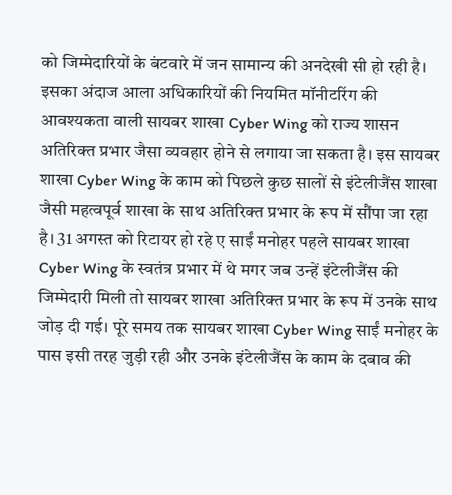को जिम्मेदारियों के बंटवारे में जन सामान्य की अनदेखी सी हो रही है। इसका अंदाज आला अधिकारियों की नियमित मॉनीटरिंग की आवश्यकता वाली सायबर शाखा Cyber Wing को राज्य शासन अतिरिक्त प्रभार जैसा व्यवहार होने से लगाया जा सकता है। इस सायबर शाखा Cyber Wing के काम को पिछले कुछ सालों से इंटेलीजैंस शाखा जैसी महत्वपूर्व शाखा के साथ अतिरिक्त प्रभार के रूप में सौंपा जा रहा है। 31 अगस्त को रिटायर हो रहे ए साईं मनोहर पहले सायबर शाखा Cyber Wing के स्वतंत्र प्रभार में थे मगर जब उन्हें इंटेलीजैंस की जिम्मेदारी मिली तो सायबर शाखा अतिरिक्त प्रभार के रूप में उनके साथ जोड़ दी गई। पूरे समय तक सायबर शाखा Cyber Wing साईं मनोहर के पास इसी तरह जुड़ी रही और उनके इंटेलीजैंस के काम के दबाव की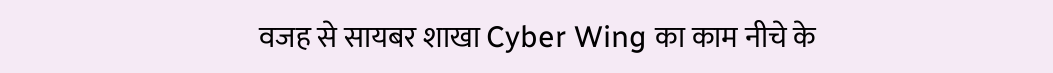वजह से सायबर शाखा Cyber Wing का काम नीचे के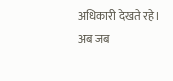अधिकारी देखते रहे। अब जब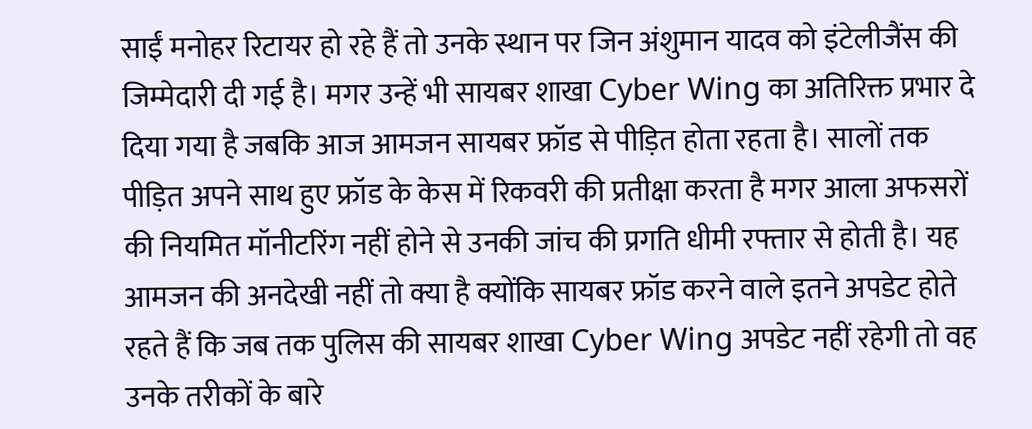साईं मनोहर रिटायर हो रहे हैं तो उनके स्थान पर जिन अंशुमान यादव को इंटेलीजैंस की जिम्मेदारी दी गई है। मगर उन्हें भी सायबर शाखा Cyber Wing का अतिरिक्त प्रभार दे दिया गया है जबकि आज आमजन सायबर फ्रॉड से पीड़ित होता रहता है। सालों तक पीड़ित अपने साथ हुए फ्रॉड के केस में रिकवरी की प्रतीक्षा करता है मगर आला अफसरों की नियमित मॉनीटरिंग नहीं होने से उनकी जांच की प्रगति धीमी रफ्तार से होती है। यह आमजन की अनदेखी नहीं तो क्या है क्योंकि सायबर फ्रॉड करने वाले इतने अपडेट होते रहते हैं कि जब तक पुलिस की सायबर शाखा Cyber Wing अपडेट नहीं रहेगी तो वह उनके तरीकों के बारे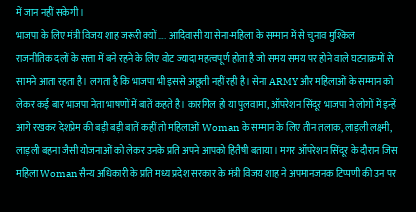में जान नहीं सकेगी।
भाजपा के लिए मंत्री विजय शाह जरूरी क्यों …. आदिवासी या सेना-महिला के सम्मान में से चुनाव मुश्किल
राजनीतिक दलों के सत्ता में बने रहने के लिए वोट ज्यादा महत्वपूर्ण होता है जो समय समय पर होने वाले घटनाक्रमों से सामने आता रहता है। लगता है कि भाजपा भी इससे अछूती नहीं रही है। सेना ARMY और महिलाओं के सम्मान को लेकर कई बार भाजपा नेता भाषणों में बातें कहते है। कारगिल हो या पुलवामा, ऑपरेशन सिंदूर भाजपा ने लोगों में इन्हें आगे रखकर देशप्रेम की बड़ी बड़ी बातें कहीं तो महिलाओं Woman के सम्मान के लिए तीन तलाक, लाड़ली लक्ष्मी, लाड़ली बहना जैसी योजनाओं को लेकर उनके प्रति अपने आपको हितैषी बताया। मगर ऑपरेशन सिंदूर के दौरान जिस महिला Woman सैन्य अधिकारी के प्रति मध्य प्रदेश सरकार के मंत्री विजय शाह ने अपमानजनक टिप्पणी की उन पर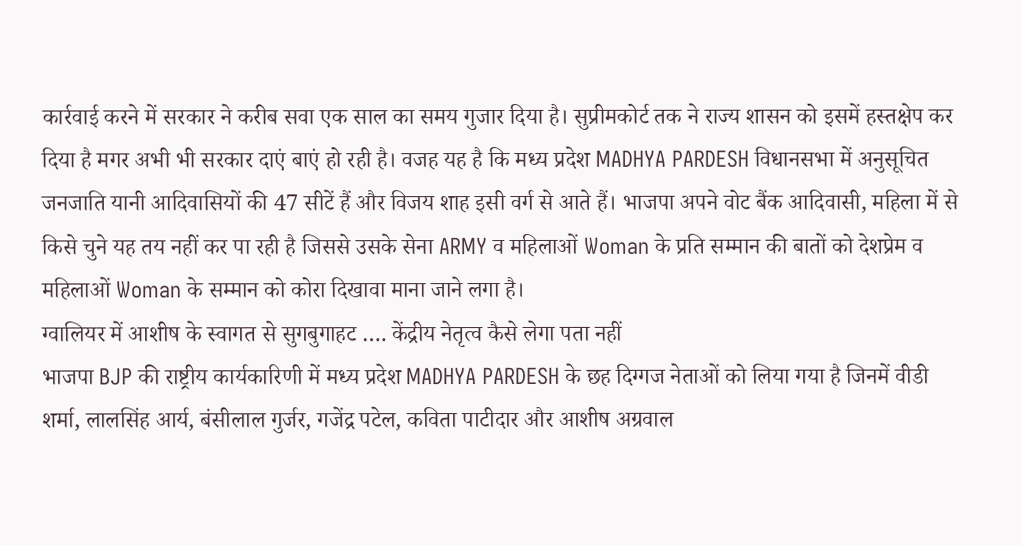कार्रवाई करने में सरकार ने करीब सवा एक साल का समय गुजार दिया है। सुप्रीमकोर्ट तक ने राज्य शासन को इसमें हस्तक्षेप कर दिया है मगर अभी भी सरकार दाएं बाएं हो रही है। वजह यह है कि मध्य प्रदेश MADHYA PARDESH विधानसभा में अनुसूचित जनजाति यानी आदिवासियों की 47 सीटें हैं और विजय शाह इसी वर्ग से आते हैं। भाजपा अपने वोट बैंक आदिवासी, महिला में से किसे चुने यह तय नहीं कर पा रही है जिससे उसके सेना ARMY व महिलाओं Woman के प्रति सम्मान की बातों को देशप्रेम व महिलाओं Woman के सम्मान को कोरा दिखावा माना जाने लगा है।
ग्वालियर में आशीष के स्वागत से सुगबुगाहट …. केंद्रीय नेतृत्व कैसे लेगा पता नहीं
भाजपा BJP की राष्ट्रीय कार्यकारिणी में मध्य प्रदेश MADHYA PARDESH के छह दिग्गज नेताओं को लिया गया है जिनमें वीडी शर्मा, लालसिंह आर्य, बंसीलाल गुर्जर, गजेंद्र पटेल, कविता पाटीदार और आशीष अग्रवाल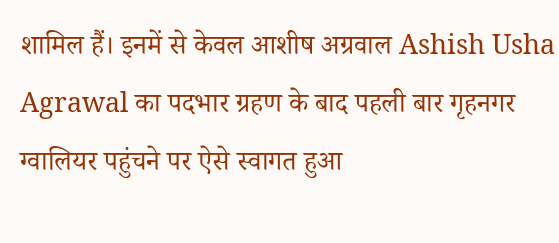शामिल हैं। इनमें से केवल आशीष अग्रवाल Ashish Usha Agrawal का पदभार ग्रहण के बाद पहली बार गृहनगर ग्वालियर पहुंचने पर ऐसे स्वागत हुआ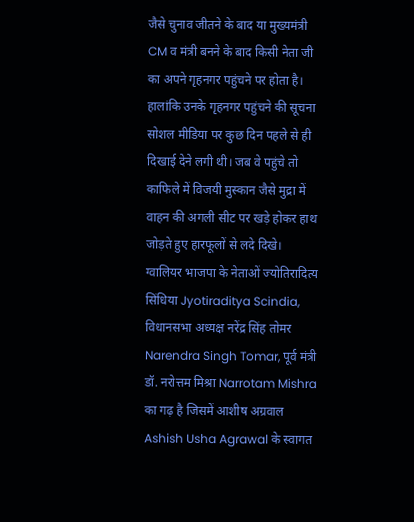जैसे चुनाव जीतने के बाद या मुख्यमंत्री CM व मंत्री बनने के बाद किसी नेता जी का अपने गृहनगर पहुंचने पर होता है। हालांकि उनके गृहनगर पहुंचने की सूचना सोशल मीडिया पर कुछ दिन पहले से ही दिखाई देने लगी थी। जब वे पहुंचे तो काफिले में विजयी मुस्कान जैसे मुद्रा में वाहन की अगली सीट पर खड़े होकर हाथ जोड़ते हुए हारफूलों से लदे दिखे। ग्वालियर भाजपा के नेताओं ज्योतिरादित्य सिंधिया Jyotiraditya Scindia, विधानसभा अध्यक्ष नरेंद्र सिंह तोमर Narendra Singh Tomar, पूर्व मंत्री डॉ. नरोत्तम मिश्रा Narrotam Mishra का गढ़ है जिसमें आशीष अग्रवाल Ashish Usha Agrawal के स्वागत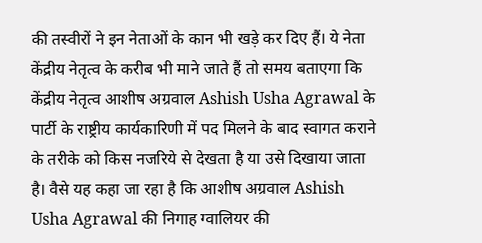की तस्वीरों ने इन नेताओं के कान भी खड़े कर दिए हैं। ये नेता केंद्रीय नेतृत्व के करीब भी माने जाते हैं तो समय बताएगा कि केंद्रीय नेतृत्व आशीष अग्रवाल Ashish Usha Agrawal के पार्टी के राष्ट्रीय कार्यकारिणी में पद मिलने के बाद स्वागत कराने के तरीके को किस नजरिये से देखता है या उसे दिखाया जाता है। वैसे यह कहा जा रहा है कि आशीष अग्रवाल Ashish Usha Agrawal की निगाह ग्वालियर की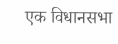एक विधानसभा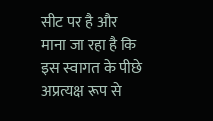सीट पर है और माना जा रहा है कि इस स्वागत के पीछे अप्रत्यक्ष रूप से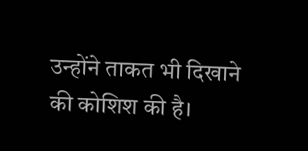उन्होंने ताकत भी दिखाने की कोशिश की है।